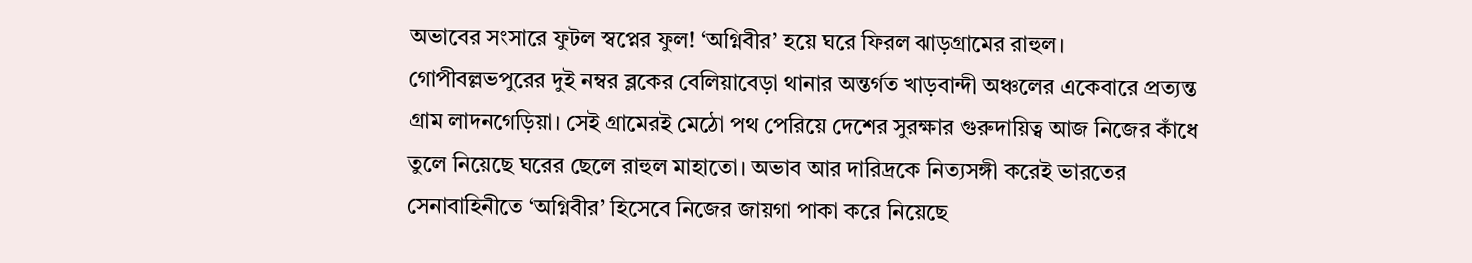অভাবের সংসারে ফুটল স্বপ্নের ফুল! ‘অগ্নিবীর’ হয়ে ঘরে ফিরল ঝাড়গ্রামের রাহুল।
গোপীবল্লভপুরের দুই নম্বর ব্লকের বেলিয়াবেড়া থানার অন্তর্গত খাড়বান্দী অঞ্চলের একেবারে প্রত্যন্ত গ্রাম লাদনগেড়িয়া। সেই গ্রামেরই মেঠো পথ পেরিয়ে দেশের সুরক্ষার গুরুদায়িত্ব আজ নিজের কাঁধে তুলে নিয়েছে ঘরের ছেলে রাহুল মাহাতো। অভাব আর দারিদ্রকে নিত্যসঙ্গী করেই ভারতের সেনাবাহিনীতে ‘অগ্নিবীর’ হিসেবে নিজের জায়গা পাকা করে নিয়েছে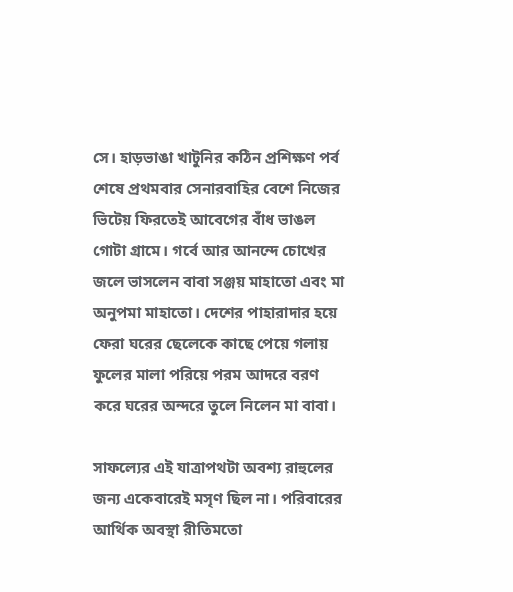সে। হাড়ভাঙা খাটুনির কঠিন প্রশিক্ষণ পর্ব শেষে প্রথমবার সেনারবাহির বেশে নিজের ভিটেয় ফিরতেই আবেগের বাঁধ ভাঙল গোটা গ্রামে। গর্বে আর আনন্দে চোখের জলে ভাসলেন বাবা সঞ্জয় মাহাতো এবং মা অনুপমা মাহাতো। দেশের পাহারাদার হয়ে ফেরা ঘরের ছেলেকে কাছে পেয়ে গলায় ফুলের মালা পরিয়ে পরম আদরে বরণ করে ঘরের অন্দরে তুলে নিলেন মা বাবা।

সাফল্যের এই যাত্রাপথটা অবশ্য রাহুলের জন্য একেবারেই মসৃণ ছিল না। পরিবারের আর্থিক অবস্থা রীতিমতো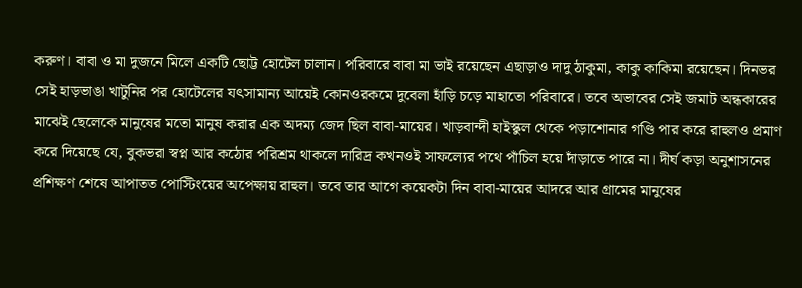করুণ। বাবা ও মা দুজনে মিলে একটি ছোট্ট হোটেল চালান। পরিবারে বাবা মা ভাই রয়েছেন এছাড়াও দাদু ঠাকুমা, কাকু কাকিমা রয়েছেন। দিনভর সেই হাড়ভাঙা খাটুনির পর হোটেলের যৎসামান্য আয়েই কোনওরকমে দুবেলা হাঁড়ি চড়ে মাহাতো পরিবারে। তবে অভাবের সেই জমাট অন্ধকারের মাঝেই ছেলেকে মানুষের মতো মানুষ করার এক অদম্য জেদ ছিল বাবা-মায়ের। খাড়বান্দী হাইস্কুল থেকে পড়াশোনার গণ্ডি পার করে রাহুলও প্রমাণ করে দিয়েছে যে, বুকভরা স্বপ্ন আর কঠোর পরিশ্রম থাকলে দারিদ্র কখনওই সাফল্যের পথে পাঁচিল হয়ে দাঁড়াতে পারে না। দীর্ঘ কড়া অনুশাসনের প্রশিক্ষণ শেষে আপাতত পোস্টিংয়ের অপেক্ষায় রাহুল। তবে তার আগে কয়েকটা দিন বাবা-মায়ের আদরে আর গ্রামের মানুষের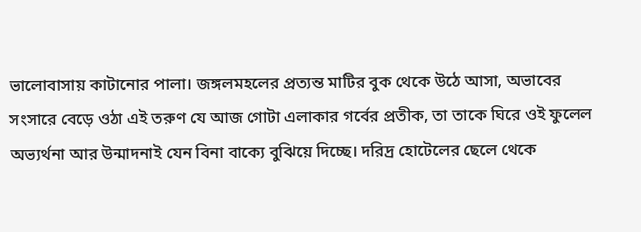ভালোবাসায় কাটানোর পালা। জঙ্গলমহলের প্রত্যন্ত মাটির বুক থেকে উঠে আসা, অভাবের সংসারে বেড়ে ওঠা এই তরুণ যে আজ গোটা এলাকার গর্বের প্রতীক, তা তাকে ঘিরে ওই ফুলেল অভ্যর্থনা আর উন্মাদনাই যেন বিনা বাক্যে বুঝিয়ে দিচ্ছে। দরিদ্র হোটেলের ছেলে থেকে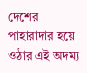দেশের পাহারাদার হয়ে ওঠার এই অদম্য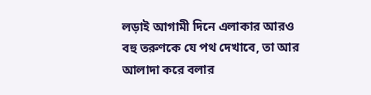লড়াই আগামী দিনে এলাকার আরও বহু তরুণকে যে পথ দেখাবে, তা আর আলাদা করে বলার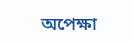অপেক্ষা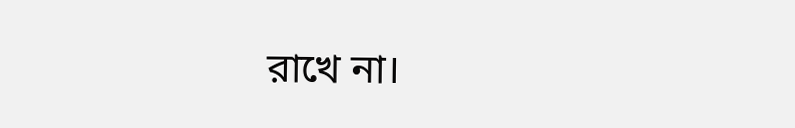রাখে না।